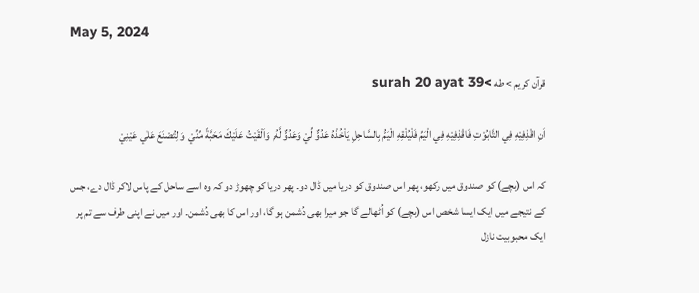May 5, 2024

قرآن کریم > طه >surah 20 ayat 39

اَنِ اقْذِفِيْهِ فِي التَّابُوْتِ فَاقْذِفِيْهِ فِي الْيَمِّ فَلْيُلْقِهِ الْيَمُّ بِالسَّاحِلِ يَاْخُذْهُ عَدُوٌّ لِّيْ وَعَدُوٌّ لَّهُ ۭ وَاَلْقَيْتُ عَلَيْكَ مَحَبَّةً مِّنِّيْ  وَلِتُصْنَعَ عَلٰي عَيْنِيْ

کہ اس (بچے) کو صندوق میں رکھو، پھر اس صندوق کو دریا میں ڈال دو۔ پھر دریا کو چھوڑ دو کہ وہ اسے ساحل کے پاس لاکر ڈال دے، جس کے نتیجے میں ایک ایسا شخص اس (بچے) کو اُٹھالے گا جو میرا بھی دُشمن ہو گا، اور اس کا بھی دُشمن۔ اور میں نے اپنی طرف سے تم پر ایک محبوبیت نازل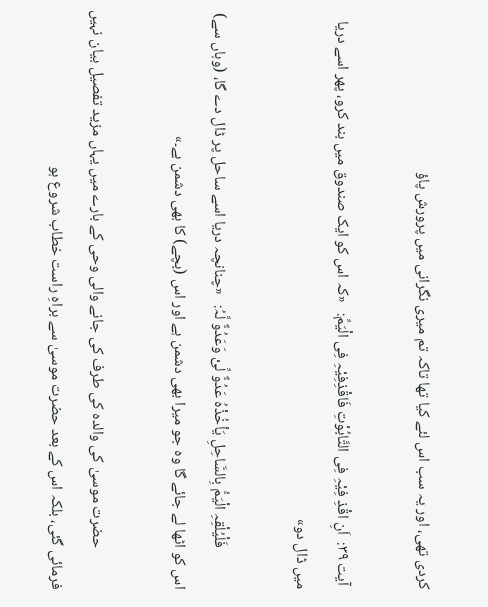کردی تھی، اور یہ سب اس لئے کیا تھا تاکہ تم میری نگرانی میں پرورش پاؤ

 آیت ۳۹:  اَنِ اقْذِ فِیْہِ فِی التَّابُوْتِ فَاقْذِفِیْہِ فِی الْیَمِّ:   «کہ اس کو ایک صندوق میں بند کرو، پھر اسے دریا میں ڈال دو»

            فَلْیُلْقِہِ الْیَمُّ بِالسَّاحِلِ یَاْخُذْہُ عَدُوٌّ لِّیْ وَعَدُوٌّ لَّہُ:   «چنانچہ دریا اسے ساحل پر ڈال دے گا، (وہاں سے) اس کو اٹھا لے جائے گا وہ جو میرا بھی دشمن ہے اور اس (بچے) کا بھی دشمن ہے۔»

            حضرت موسیٰ کی والدہ کی طرف کی جانے والی وحی کے بارے میں یہاں مزید تفصیل بیان نہیں فرمائی گئی، بلکہ اس کے بعد حضرت موسیٰ سے براہِ راست خطاب شروع ہو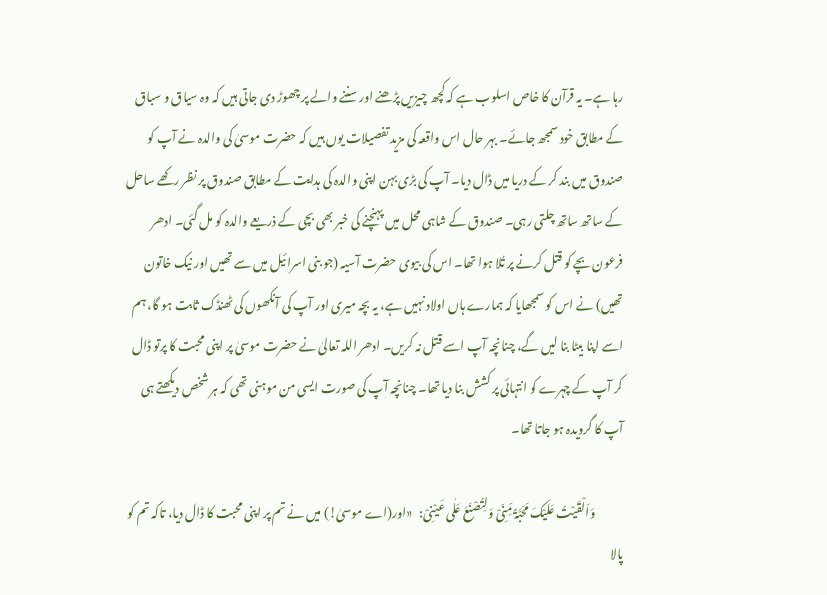رہا ہے۔ یہ قرآن کا خاص اسلوب ہے کہ کچھ چیزیں پڑھنے اور سننے والے پر چھوڑ دی جاتی ہیں کہ وہ سیاق و سباق کے مطابق خود سمجھ جائے۔ بہر حال اس واقعہ کی مزید تفصیلات یوں ہیں کہ حضرت موسیٰ کی والدہ نے آپ کو صندوق میں بند کر کے دریا میں ڈال دیا۔ آپ کی بڑی بہن اپنی والدہ کی ہدایت کے مطابق صندوق پر نظر رکھے ساحل کے ساتھ ساتھ چلتی رہی۔ صندوق کے شاہی محل میں پہنچنے کی خبر بھی بچی کے ذریعے والدہ کو مل گئی۔ ادھر فرعون بچے کو قتل کرنے پر تُلا ہوا تھا۔ اس کی بیوی حضرت آسیہ (جو بنی اسرائیل میں سے تھیں اور نیک خاتون تھیں) نے اس کو سمجھایا کہ ہمارے ہاں اولاد نہیں ہے، یہ بچہ میری اور آپ کی آنکھوں کی ٹھنڈک ثابت ہو گا، ہم اسے اپنا بیٹا بنا لیں گے، چنانچہ آپ اسے قتل نہ کریں۔ ادھر اللہ تعالیٰ نے حضرت موسیٰ پر اپنی محبت کا پرتو ڈال کر آپ کے چہرے کو انتہائی پر کشش بنا دیا تھا۔ چنانچہ آپ کی صورت ایسی من موہنی تھی کہ ہر شخص دیکھتے ہی آپ کا گرویدہ ہو جاتا تھا۔

            وَاَلْقَیْتُ عَلَیْکَ مَحَبَّۃً مِّنِّیْ وَلِتُصْنَعَ عَلٰی عَیْنِیْ:   «اور(اے موسیٰ!) میں نے تم پر اپنی محبت کا ڈال دیا، تاکہ تم کو پالا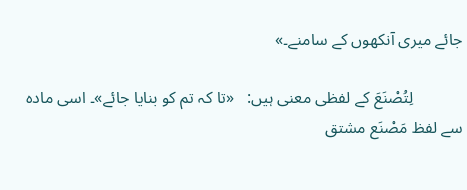جائے میری آنکھوں کے سامنے۔»

            لِتُصْنَعَ کے لفظی معنی ہیں:   «تا کہ تم کو بنایا جائے»۔ اسی مادہ سے لفظ مَصْنَع مشتق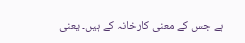ہے جس کے معنی کارخانہ کے ہیں۔ یعنی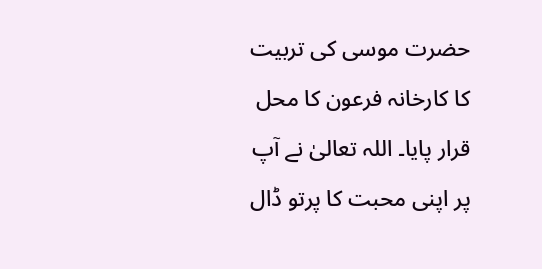حضرت موسی کی تربیت کا کارخانہ فرعون کا محل قرار پایا۔ اللہ تعالیٰ نے آپ پر اپنی محبت کا پرتو ڈال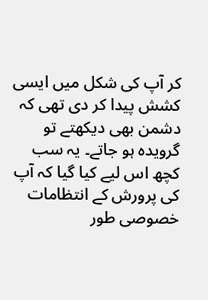کر آپ کی شکل میں ایسی کشش پیدا کر دی تھی کہ دشمن بھی دیکھتے تو گرویدہ ہو جاتے۔ یہ سب کچھ اس لیے کیا گیا کہ آپ کی پرورش کے انتظامات خصوصی طور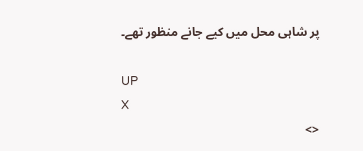پر شاہی محل میں کیے جانے منظور تھے۔

UP
X
<>